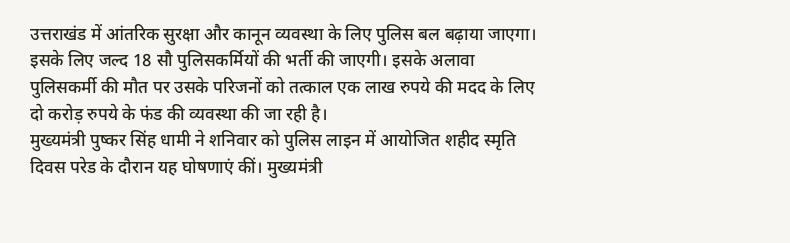उत्तराखंड में आंतरिक सुरक्षा और कानून व्यवस्था के लिए पुलिस बल बढ़ाया जाएगा। इसके लिए जल्द 18 सौ पुलिसकर्मियों की भर्ती की जाएगी। इसके अलावा पुलिसकर्मी की मौत पर उसके परिजनों को तत्काल एक लाख रुपये की मदद के लिए दो करोड़ रुपये के फंड की व्यवस्था की जा रही है।
मुख्यमंत्री पुष्कर सिंह धामी ने शनिवार को पुलिस लाइन में आयोजित शहीद स्मृति दिवस परेड के दौरान यह घोषणाएं कीं। मुख्यमंत्री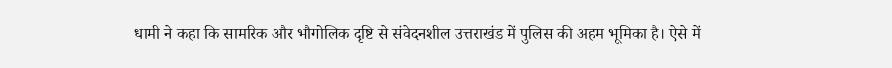धामी ने कहा कि सामरिक और भौगोलिक दृष्टि से संवेदनशील उत्तराखंड में पुलिस की अहम भूमिका है। ऐसे में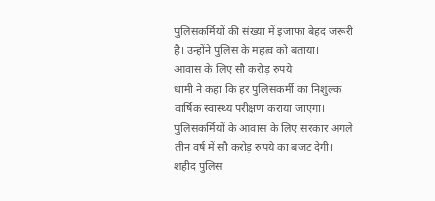पुलिसकर्मियों की संख्या में इजाफा बेहद जरूरी है। उन्होंने पुलिस के महत्व को बताया।
आवास के लिए सौ करोड़ रुपये
धामी ने कहा कि हर पुलिसकर्मी का निशुल्क वार्षिक स्वास्थ्य परीक्षण कराया जाएगा। पुलिसकर्मियों के आवास के लिए सरकार अगले तीन वर्ष में सौ करोड़ रुपये का बजट देगी।
शहीद पुलिस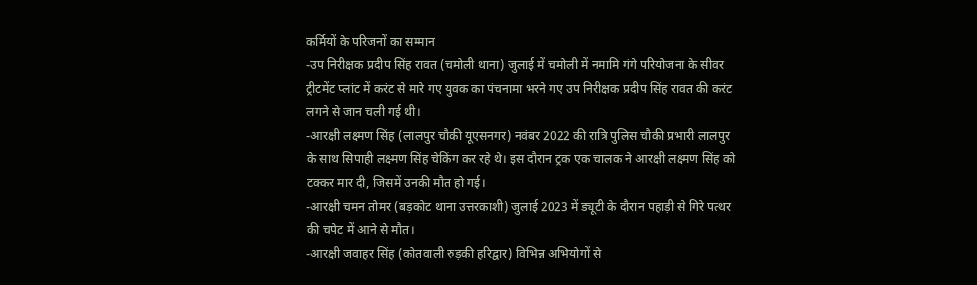कर्मियों के परिजनों का सम्मान
-उप निरीक्षक प्रदीप सिंह रावत (चमोली थाना) जुलाई में चमोली में नमामि गंगे परियोजना के सीवर ट्रीटमेंट प्लांट में करंट से मारे गए युवक का पंचनामा भरने गए उप निरीक्षक प्रदीप सिंह रावत की करंट लगने से जान चली गई थी।
-आरक्षी लक्ष्मण सिंह (लालपुर चौकी यूएसनगर) नवंबर 2022 की रात्रि पुलिस चौकी प्रभारी लालपुर के साथ सिपाही लक्ष्मण सिंह चेकिंग कर रहे थे। इस दौरान ट्रक एक चालक ने आरक्षी लक्ष्मण सिंह को टक्कर मार दी, जिसमें उनकी मौत हो गई।
-आरक्षी चमन तोमर (बड़कोट थाना उत्तरकाशी) जुलाई 2023 में ड्यूटी के दौरान पहाड़ी से गिरे पत्थर की चपेट में आने से मौत।
-आरक्षी जवाहर सिंह (कोतवाली रुड़की हरिद्वार) विभिन्न अभियोगों से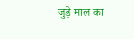जुड़े माल का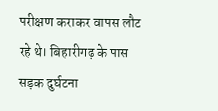परीक्षण कराकर वापस लौट रहे थे। बिहारीगढ़ के पास सड़क दुर्घटना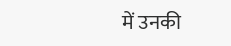में उनकी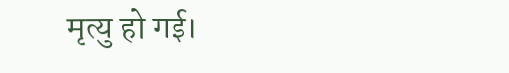मृत्यु हो गई।